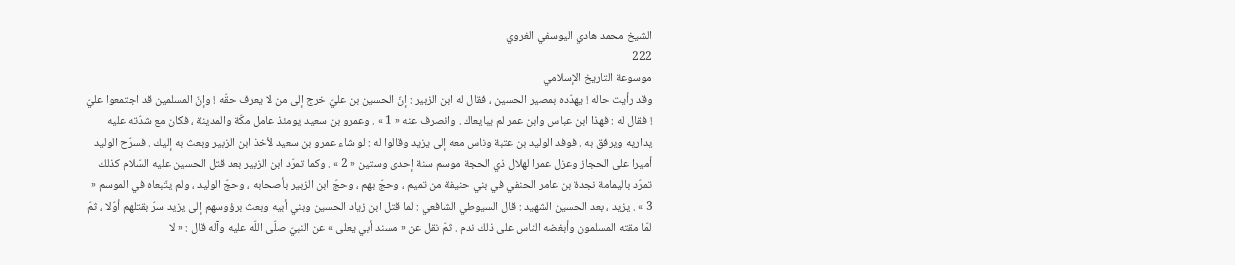الشيخ محمد هادي اليوسفي الغروي
222
موسوعة التاريخ الإسلامي
وقد رأيت حاله ! يهدّده بمصير الحسين ، فقال له ابن الزبير : إنّ الحسين بن عليّ خرج إلى من لا يعرف حقّه ! وإنّ المسلمين قد اجتمعوا عليّ ! فقال له : فهذا ابن عباس وابن عمر لم يبايعاك . وانصرف عنه « 1 » . وعمرو بن سعيد يومئذ عامل مكّة والمدينة ، فكان مع شدّته عليه يداريه ويرفق به . فوفد الوليد بن عتبة وناس معه إلى يزيد وقالوا له : لو شاء عمرو بن سعيد لأخذ ابن الزبير وبعث به إليك . فسرّح الوليد أميرا على الحجاز وعزل عمرا لهلال ذي الحجة موسم سنة إحدى وستين « 2 » . وكما تمرّد ابن الزبير بعد قتل الحسين عليه السّلام كذلك تمرّد باليمامة نجدة بن عامر الحنفي في بني حنيفة من تميم ، وحجّ بهم ، وحجّ ابن الزبير بأصحابه ، وحجّ الوليد ، ولم يتّبعاه في الموسم « 3 » . يزيد ، بعد الحسين الشهيد : قال السيوطي الشافعي : لما قتل ابن زياد الحسين وبني أبيه وبعث برؤوسهم إلى يزيد سرّ بقتلهم أوّلا ، ثمّ لمّا مقته المسلمون وأبغضه الناس على ذلك ندم . ثمّ نقل عن « مسند أبي يعلى » عن النبيّ صلّى اللّه عليه وآله قال : « لا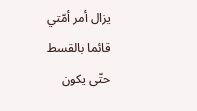يزال أمر أمّتي قائما بالقسط حتّى يكون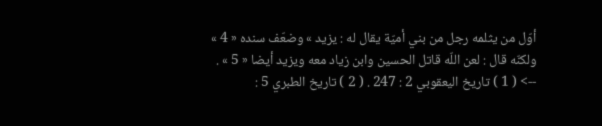أوّل من يثلمه رجل من بني أميّة يقال له : يزيد » وضعّف سنده « 4 » ولكنّه قال : لعن اللّه قاتل الحسين وابن زياد معه ويزيد أيضا « 5 » .
--> ( 1 ) تاريخ اليعقوبي 2 : 247 . ( 2 ) تاريخ الطبري 5 :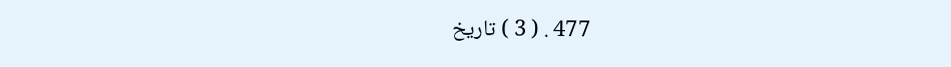477 . ( 3 ) تاريخ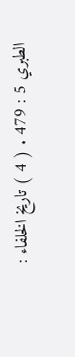الطبري 5 : 479 . ( 4 ) تاريخ الخلفاء :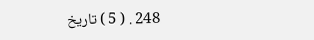248 . ( 5 ) تاريخ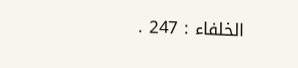الخلفاء : 247 .